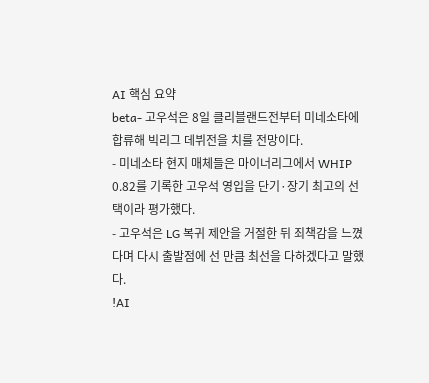AI 핵심 요약
beta- 고우석은 8일 클리블랜드전부터 미네소타에 합류해 빅리그 데뷔전을 치를 전망이다.
- 미네소타 현지 매체들은 마이너리그에서 WHIP 0.82를 기록한 고우석 영입을 단기·장기 최고의 선택이라 평가했다.
- 고우석은 LG 복귀 제안을 거절한 뒤 죄책감을 느꼈다며 다시 출발점에 선 만큼 최선을 다하겠다고 말했다.
!AI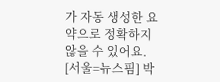가 자동 생성한 요약으로 정확하지 않을 수 있어요.
[서울=뉴스핌] 박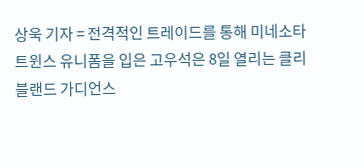상욱 기자 = 전격적인 트레이드를 통해 미네소타 트윈스 유니폼을 입은 고우석은 8일 열리는 클리블랜드 가디언스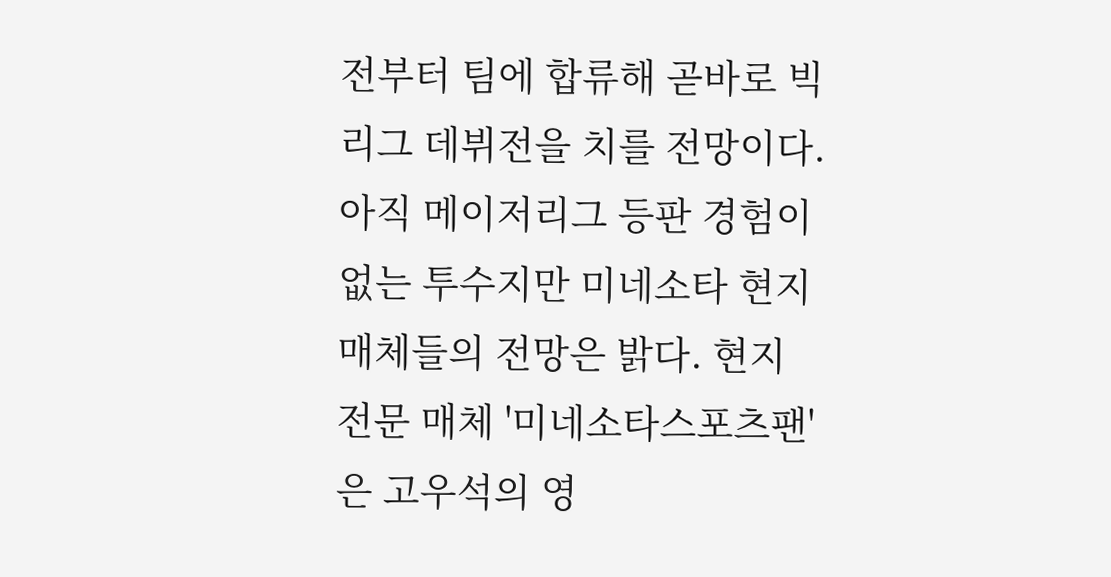전부터 팀에 합류해 곧바로 빅리그 데뷔전을 치를 전망이다.
아직 메이저리그 등판 경험이 없는 투수지만 미네소타 현지 매체들의 전망은 밝다. 현지 전문 매체 '미네소타스포츠팬'은 고우석의 영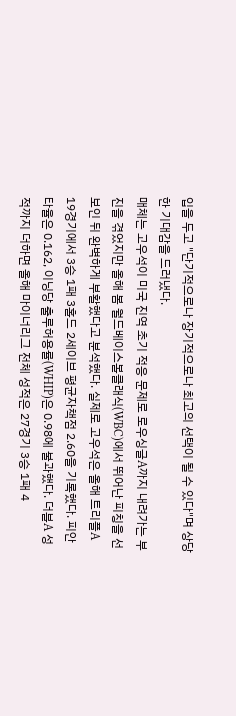입을 두고 "단기적으로나 장기적으로나 최고의 선택이 될 수 있다"며 상당한 기대감을 드러냈다.
매체는 고우석이 미국 진역 초기 적응 문제로 로우싱글A까지 내려가는 부진을 겪었지만 올해 봄 월드베이스볼클래식(WBC)에서 뛰어난 피칭을 선보인 뒤 완벽하게 부활했다고 분석했다. 실제로 고우석은 올해 트리플A 19경기에서 3승 1패 3홀드 2세이브 평균자책점 2.60을 기록했다. 피안타율은 0.162, 이닝당 출루허용률(WHIP)은 0.98에 불과했다. 더블A 성적까지 더하면 올해 마이너리그 전체 성적은 27경기 3승 1패 4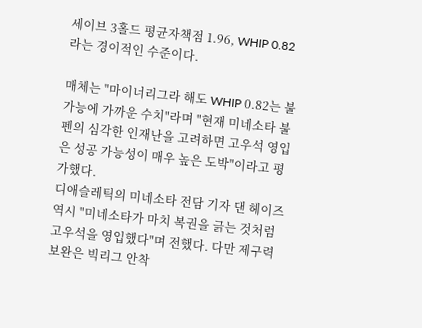세이브 3홀드 평균자책점 1.96, WHIP 0.82라는 경이적인 수준이다.

매체는 "마이너리그라 해도 WHIP 0.82는 불가능에 가까운 수치"라며 "현재 미네소타 불펜의 심각한 인재난을 고려하면 고우석 영입은 성공 가능성이 매우 높은 도박"이라고 평가했다.
디애슬레틱의 미네소타 전담 기자 댄 헤이즈 역시 "미네소타가 마치 복권을 긁는 것처럼 고우석을 영입했다"며 전했다. 다만 제구력 보완은 빅리그 안착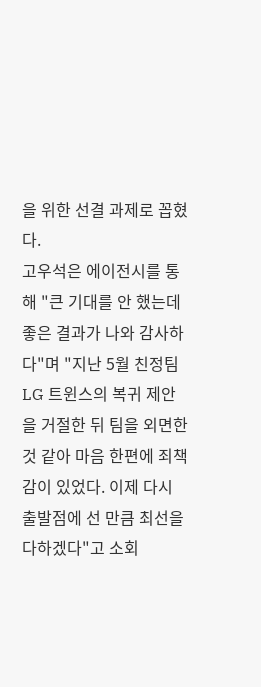을 위한 선결 과제로 꼽혔다.
고우석은 에이전시를 통해 "큰 기대를 안 했는데 좋은 결과가 나와 감사하다"며 "지난 5월 친정팀 LG 트윈스의 복귀 제안을 거절한 뒤 팀을 외면한 것 같아 마음 한편에 죄책감이 있었다. 이제 다시 출발점에 선 만큼 최선을 다하겠다"고 소회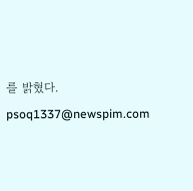를 밝혔다.
psoq1337@newspim.com